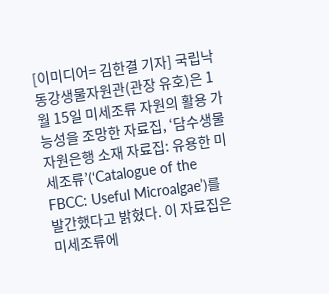[이미디어= 김한결 기자] 국립낙동강생물자원관(관장 유호)은 1월 15일 미세조류 자원의 활용 가능성을 조망한 자료집, ‘담수생물자원은행 소재 자료집: 유용한 미세조류’(‘Catalogue of the FBCC: Useful Microalgae’)를 발간했다고 밝혔다. 이 자료집은 미세조류에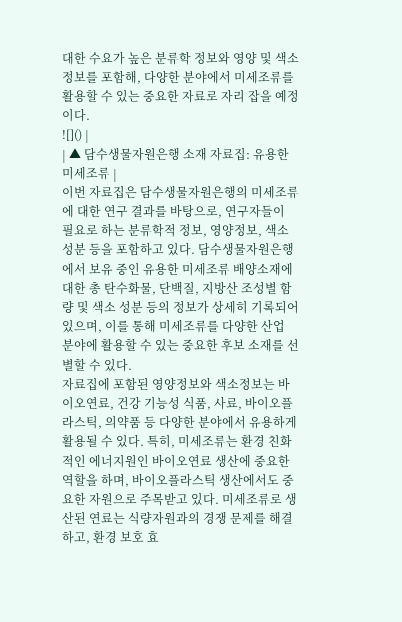대한 수요가 높은 분류학 정보와 영양 및 색소 정보를 포함해, 다양한 분야에서 미세조류를 활용할 수 있는 중요한 자료로 자리 잡을 예정이다.
![]() |
| ▲ 담수생물자원은행 소재 자료집: 유용한 미세조류 |
이번 자료집은 담수생물자원은행의 미세조류에 대한 연구 결과를 바탕으로, 연구자들이 필요로 하는 분류학적 정보, 영양정보, 색소 성분 등을 포함하고 있다. 담수생물자원은행에서 보유 중인 유용한 미세조류 배양소재에 대한 총 탄수화물, 단백질, 지방산 조성별 함량 및 색소 성분 등의 정보가 상세히 기록되어 있으며, 이를 통해 미세조류를 다양한 산업 분야에 활용할 수 있는 중요한 후보 소재를 선별할 수 있다.
자료집에 포함된 영양정보와 색소정보는 바이오연료, 건강 기능성 식품, 사료, 바이오플라스틱, 의약품 등 다양한 분야에서 유용하게 활용될 수 있다. 특히, 미세조류는 환경 친화적인 에너지원인 바이오연료 생산에 중요한 역할을 하며, 바이오플라스틱 생산에서도 중요한 자원으로 주목받고 있다. 미세조류로 생산된 연료는 식량자원과의 경쟁 문제를 해결하고, 환경 보호 효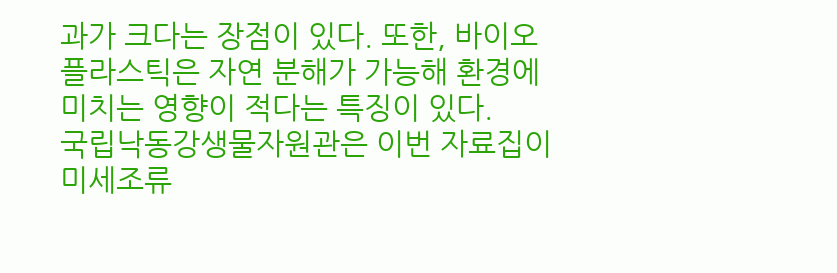과가 크다는 장점이 있다. 또한, 바이오플라스틱은 자연 분해가 가능해 환경에 미치는 영향이 적다는 특징이 있다.
국립낙동강생물자원관은 이번 자료집이 미세조류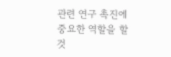관련 연구 촉진에 중요한 역할을 할 것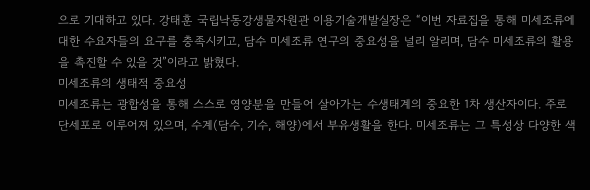으로 기대하고 있다. 강태훈 국립낙동강생물자원관 이용기술개발실장은 “이번 자료집을 통해 미세조류에 대한 수요자들의 요구를 충족시키고, 담수 미세조류 연구의 중요성을 널리 알리며, 담수 미세조류의 활용을 촉진할 수 있을 것”이라고 밝혔다.
미세조류의 생태적 중요성
미세조류는 광합성을 통해 스스로 영양분을 만들어 살아가는 수생태계의 중요한 1차 생산자이다. 주로 단세포로 이루어져 있으며, 수계(담수, 기수, 해양)에서 부유생활을 한다. 미세조류는 그 특성상 다양한 색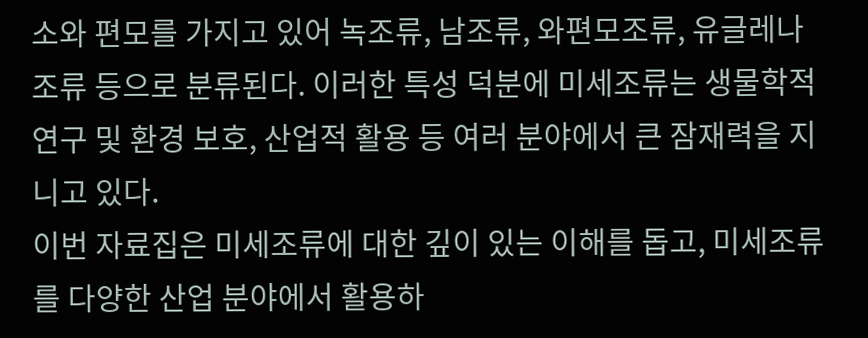소와 편모를 가지고 있어 녹조류, 남조류, 와편모조류, 유글레나조류 등으로 분류된다. 이러한 특성 덕분에 미세조류는 생물학적 연구 및 환경 보호, 산업적 활용 등 여러 분야에서 큰 잠재력을 지니고 있다.
이번 자료집은 미세조류에 대한 깊이 있는 이해를 돕고, 미세조류를 다양한 산업 분야에서 활용하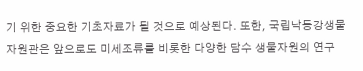기 위한 중요한 기초자료가 될 것으로 예상된다. 또한, 국립낙동강생물자원관은 앞으로도 미세조류를 비롯한 다양한 담수 생물자원의 연구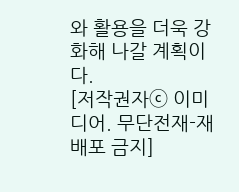와 활용을 더욱 강화해 나갈 계획이다.
[저작권자ⓒ 이미디어. 무단전재-재배포 금지]